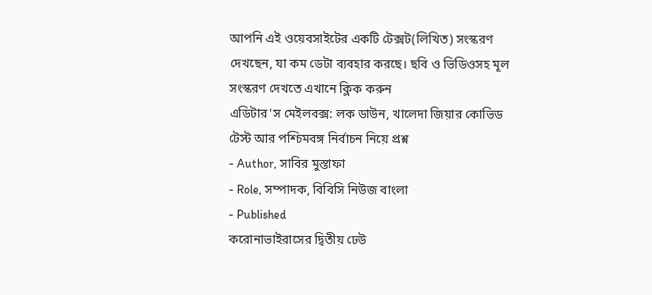আপনি এই ওয়েবসাইটের একটি টেক্সট(লিখিত) সংস্করণ দেখছেন, যা কম ডেটা ব্যবহার করছে। ছবি ও ভিডিওসহ মূল সংস্করণ দেখতে এখানে ক্লিক করুন
এডিটার'স মেইলবক্স: লক ডাউন, খালেদা জিয়ার কোভিড টেস্ট আর পশ্চিমবঙ্গ নির্বাচন নিয়ে প্রশ্ন
- Author, সাবির মুস্তাফা
- Role, সম্পাদক, বিবিসি নিউজ বাংলা
- Published
করোনাভাইরাসের দ্বিতীয় ঢেউ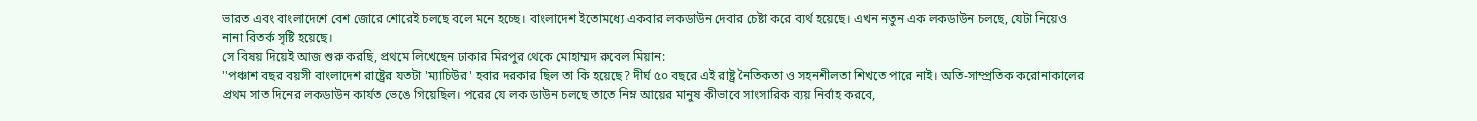ভারত এবং বাংলাদেশে বেশ জোরে শোরেই চলছে বলে মনে হচ্ছে। বাংলাদেশ ইতোমধ্যে একবার লকডাউন দেবার চেষ্টা করে ব্যর্থ হয়েছে। এখন নতুন এক লকডাউন চলছে, যেটা নিয়েও নানা বিতর্ক সৃষ্টি হয়েছে।
সে বিষয় দিয়েই আজ শুরু করছি, প্রথমে লিখেছেন ঢাকার মিরপুর থেকে মোহাম্মদ রুবেল মিয়ান:
''পঞ্চাশ বছর বয়সী বাংলাদেশ রাষ্ট্রের যতটা 'ম্যাচিউর' হবার দরকার ছিল তা কি হয়েছে? দীর্ঘ ৫০ বছরে এই রাষ্ট্র নৈতিকতা ও সহনশীলতা শিখতে পারে নাই। অতি-সাম্প্রতিক করোনাকালের প্রথম সাত দিনের লকডাউন কার্যত ভেঙে গিয়েছিল। পরের যে লক ডাউন চলছে তাতে নিম্ন আয়ের মানুষ কীভাবে সাংসারিক ব্যয় নির্বাহ করবে,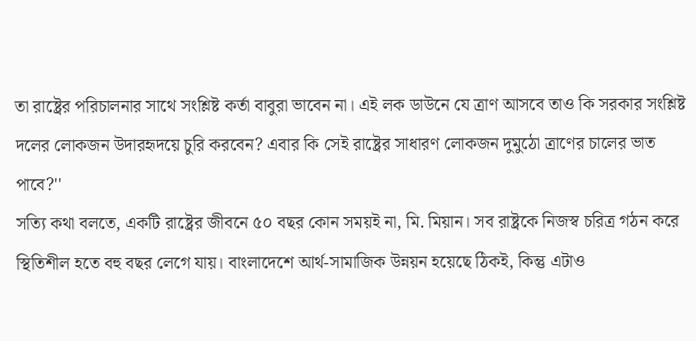তা রাষ্ট্রের পরিচালনার সাথে সংশ্লিষ্ট কর্তা বাবুরা ভাবেন না। এই লক ডাউনে যে ত্রাণ আসবে তাও কি সরকার সংশ্লিষ্ট দলের লোকজন উদারহৃদয়ে চুরি করবেন? এবার কি সেই রাষ্ট্রের সাধারণ লোকজন দুমুঠো ত্রাণের চালের ভাত পাবে?''
সত্যি কথা বলতে, একটি রাষ্ট্রের জীবনে ৫০ বছর কোন সময়ই না, মি. মিয়ান। সব রাষ্ট্রকে নিজস্ব চরিত্র গঠন করে স্থিতিশীল হতে বহু বছর লেগে যায়। বাংলাদেশে আর্থ-সামাজিক উন্নয়ন হয়েছে ঠিকই, কিন্তু এটাও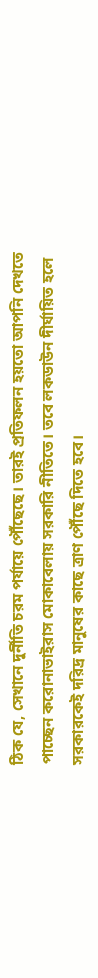ঠিক যে, সেখানে দুর্নীতি চরম পর্যায়ে পৌঁছেছে। তারই প্রতিফলন হয়তো আপনি দেখতে পাচ্ছেন করোনাভাইরাস মোকাবেলায় সরকারি নীতিতে। তবে লকডাউন দীর্ঘায়িত হলে সরকারকেই দরিদ্র মানুষের কাছে ত্রাণ পৌঁছে দিতে হবে।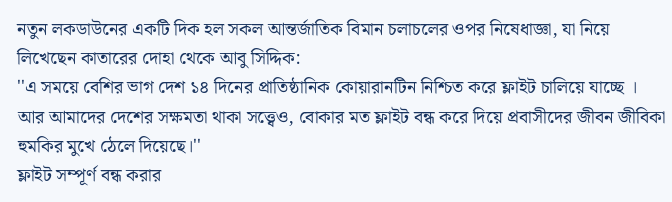নতুন লকডাউনের একটি দিক হল সকল আন্তর্জাতিক বিমান চলাচলের ওপর নিষেধাজ্ঞা, যা নিয়ে লিখেছেন কাতারের দোহা থেকে আবু সিদ্দিক:
''এ সময়ে বেশির ভাগ দেশ ১৪ দিনের প্রাতিষ্ঠানিক কোয়ারানটিন নিশ্চিত করে ফ্লাইট চালিয়ে যাচ্ছে । আর আমাদের দেশের সক্ষমতা থাকা সত্ত্বেও, বোকার মত ফ্লাইট বন্ধ করে দিয়ে প্রবাসীদের জীবন জীবিকা হুমকির মুখে ঠেলে দিয়েছে।''
ফ্লাইট সম্পূর্ণ বন্ধ করার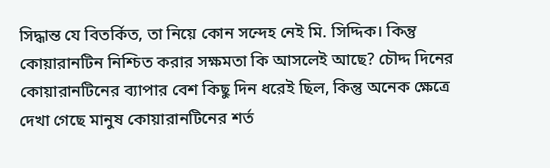সিদ্ধান্ত যে বিতর্কিত, তা নিয়ে কোন সন্দেহ নেই মি. সিদ্দিক। কিন্তু কোয়ারানটিন নিশ্চিত করার সক্ষমতা কি আসলেই আছে? চৌদ্দ দিনের কোয়ারানটিনের ব্যাপার বেশ কিছু দিন ধরেই ছিল, কিন্তু অনেক ক্ষেত্রে দেখা গেছে মানুষ কোয়ারানটিনের শর্ত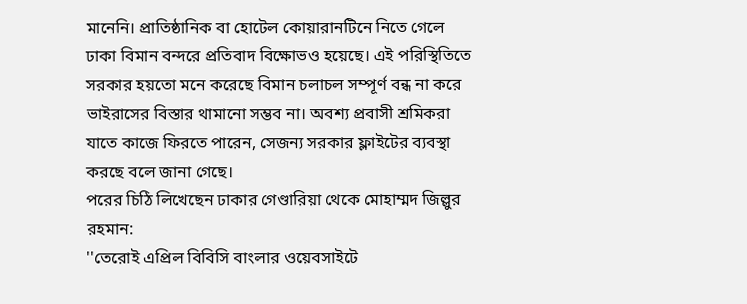মানেনি। প্রাতিষ্ঠানিক বা হোটেল কোয়ারানটিনে নিতে গেলে ঢাকা বিমান বন্দরে প্রতিবাদ বিক্ষোভও হয়েছে। এই পরিস্থিতিতে সরকার হয়তো মনে করেছে বিমান চলাচল সম্পূর্ণ বন্ধ না করে ভাইরাসের বিস্তার থামানো সম্ভব না। অবশ্য প্রবাসী শ্রমিকরা যাতে কাজে ফিরতে পারেন, সেজন্য সরকার ফ্লাইটের ব্যবস্থা করছে বলে জানা গেছে।
পরের চিঠি লিখেছেন ঢাকার গেণ্ডারিয়া থেকে মোহাম্মদ জিল্লুর রহমান:
''তেরোই এপ্রিল বিবিসি বাংলার ওয়েবসাইটে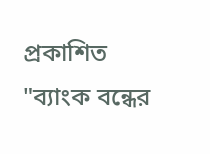প্রকাশিত "ব্যাংক বন্ধের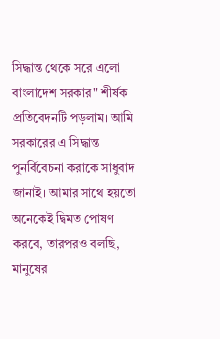সিদ্ধান্ত থেকে সরে এলো বাংলাদেশ সরকার" শীর্ষক প্রতিবেদনটি পড়লাম। আমি সরকারের এ সিদ্ধান্ত পুনর্বিবেচনা করাকে সাধুবাদ জানাই। আমার সাথে হয়তো অনেকেই দ্বিমত পোষণ করবে, তারপরও বলছি, মানুষের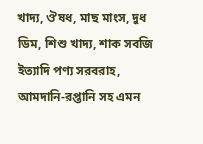খাদ্য, ঔষধ, মাছ মাংস, দুধ ডিম, শিশু খাদ্য, শাক সবজি ইত্যাদি পণ্য সরবরাহ, আমদানি-রপ্তানি সহ এমন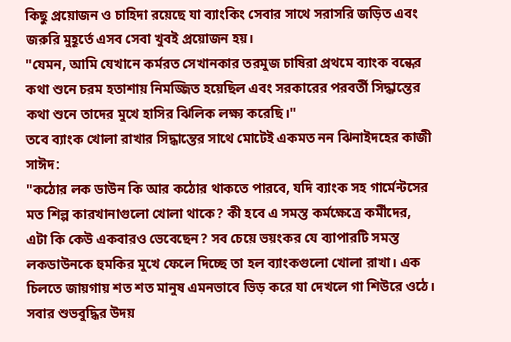কিছু প্রয়োজন ও চাহিদা রয়েছে যা ব্যাংকিং সেবার সাথে সরাসরি জড়িত এবং জরুরি মুহূর্তে এসব সেবা খুবই প্রয়োজন হয়।
''যেমন, আমি যেখানে কর্মরত সেখানকার তরমুজ চাষিরা প্রথমে ব্যাংক বন্ধের কথা শুনে চরম হতাশায় নিমজ্জিত হয়েছিল এবং সরকারের পরবর্তী সিদ্ধান্তের কথা শুনে তাদের মুখে হাসির ঝিলিক লক্ষ্য করেছি।''
তবে ব্যাংক খোলা রাখার সিদ্ধান্তের সাথে মোটেই একমত নন ঝিনাইদহের কাজী সাঈদ:
''কঠোর লক ডাউন কি আর কঠোর থাকতে পারবে, যদি ব্যাংক সহ গার্মেন্টসের মত শিল্প কারখানাগুলো খোলা থাকে? কী হবে এ সমস্ত কর্মক্ষেত্রে কর্মীদের, এটা কি কেউ একবারও ভেবেছেন? সব চেয়ে ভয়ংকর যে ব্যাপারটি সমস্ত লকডাউনকে হুমকির মুখে ফেলে দিচ্ছে তা হল ব্যাংকগুলো খোলা রাখা। এক চিলতে জায়গায় শত শত মানুষ এমনভাবে ভিড় করে যা দেখলে গা শিউরে ওঠে। সবার শুভবুদ্ধির উদয়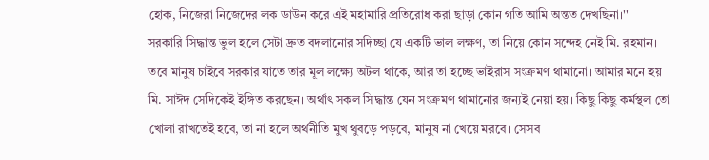হোক, নিজেরা নিজেদের লক ডাউন করে এই মহামারি প্রতিরোধ করা ছাড়া কোন গতি আমি অন্তত দেখছিনা।''
সরকারি সিদ্ধান্ত ভুল হলে সেটা দ্রুত বদলানোর সদিচ্ছা যে একটি ভাল লক্ষণ, তা নিয়ে কোন সন্দেহ নেই মি. রহমান। তবে মানুষ চাইবে সরকার যাতে তার মূল লক্ষ্যে অটল থাকে, আর তা হচ্ছে ভাইরাস সংক্রমণ থামানো। আমার মনে হয় মি. সাঈদ সেদিকেই ইঙ্গিত করছেন। অর্থাৎ সকল সিদ্ধান্ত যেন সংক্রমণ থামানোর জন্যই নেয়া হয়। কিছু কিছু কর্মস্থল তো খোলা রাখতেই হবে, তা না হলে অর্থনীতি মুখ থুবড়ে পড়বে, মানুষ না খেয়ে মরবে। সেসব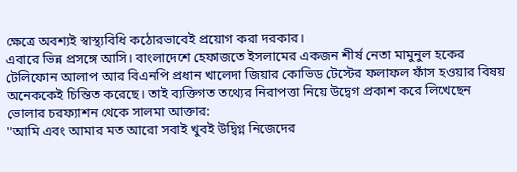ক্ষেত্রে অবশ্যই স্বাস্থ্যবিধি কঠোরভাবেই প্রয়োগ করা দরকার।
এবারে ভিন্ন প্রসঙ্গে আসি। বাংলাদেশে হেফাজতে ইসলামের একজন শীর্ষ নেতা মামুনুল হকের টেলিফোন আলাপ আর বিএনপি প্রধান খালেদা জিয়ার কোভিড টেস্টের ফলাফল ফাঁস হওয়ার বিষয় অনেককেই চিন্তিত করেছে। তাই ব্যক্তিগত তথ্যের নিরাপত্তা নিয়ে উদ্বেগ প্রকাশ করে লিখেছেন ভোলার চরফ্যাশন থেকে সালমা আক্তার:
''আমি এবং আমার মত আরো সবাই খুবই উদ্বিগ্ন নিজেদের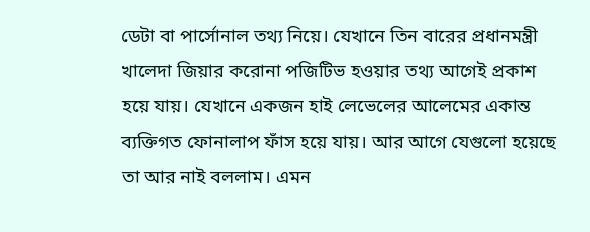ডেটা বা পার্সোনাল তথ্য নিয়ে। যেখানে তিন বারের প্রধানমন্ত্রী খালেদা জিয়ার করোনা পজিটিভ হওয়ার তথ্য আগেই প্রকাশ হয়ে যায়। যেখানে একজন হাই লেভেলের আলেমের একান্ত ব্যক্তিগত ফোনালাপ ফাঁস হয়ে যায়। আর আগে যেগুলো হয়েছে তা আর নাই বললাম। এমন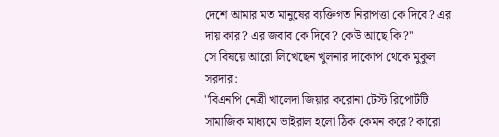দেশে আমার মত মানুষের ব্যক্তিগত নিরাপত্তা কে দিবে? এর দায় কার? এর জবাব কে দিবে? কেউ আছে কি?''
সে বিষয়ে আরো লিখেছেন খুলনার দাকোপ থেকে মুকুল সরদার:
''বিএনপি নেত্রী খালেদা জিয়ার করোনা টেস্ট রিপোর্টটি সামাজিক মাধ্যমে ভাইরাল হলো ঠিক কেমন করে? কারো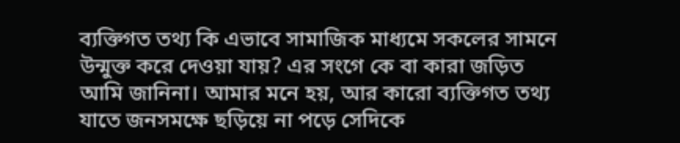ব্যক্তিগত তথ্য কি এভাবে সামাজিক মাধ্যমে সকলের সামনে উন্মুক্ত করে দেওয়া যায়? এর সংগে কে বা কারা জড়িত আমি জানিনা। আমার মনে হয়, আর কারো ব্যক্তিগত তথ্য যাতে জনসমক্ষে ছড়িয়ে না পড়ে সেদিকে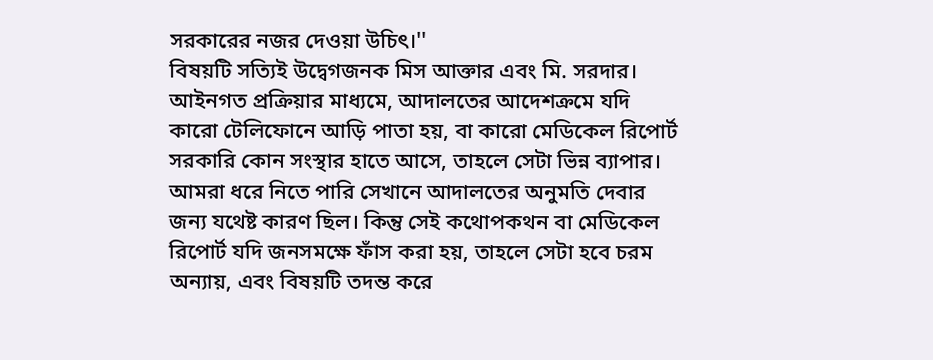সরকারের নজর দেওয়া উচিৎ।''
বিষয়টি সত্যিই উদ্বেগজনক মিস আক্তার এবং মি. সরদার। আইনগত প্রক্রিয়ার মাধ্যমে, আদালতের আদেশক্রমে যদি কারো টেলিফোনে আড়ি পাতা হয়, বা কারো মেডিকেল রিপোর্ট সরকারি কোন সংস্থার হাতে আসে, তাহলে সেটা ভিন্ন ব্যাপার। আমরা ধরে নিতে পারি সেখানে আদালতের অনুমতি দেবার জন্য যথেষ্ট কারণ ছিল। কিন্তু সেই কথোপকথন বা মেডিকেল রিপোর্ট যদি জনসমক্ষে ফাঁস করা হয়, তাহলে সেটা হবে চরম অন্যায়, এবং বিষয়টি তদন্ত করে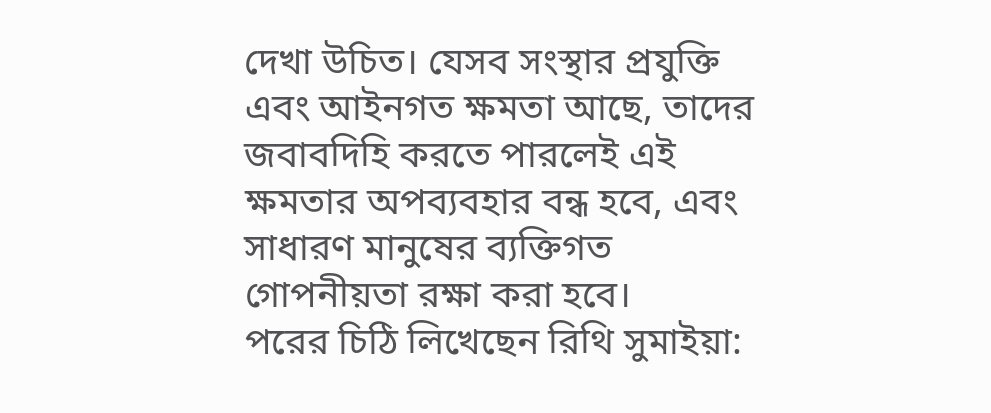দেখা উচিত। যেসব সংস্থার প্রযুক্তি এবং আইনগত ক্ষমতা আছে, তাদের জবাবদিহি করতে পারলেই এই ক্ষমতার অপব্যবহার বন্ধ হবে, এবং সাধারণ মানুষের ব্যক্তিগত গোপনীয়তা রক্ষা করা হবে।
পরের চিঠি লিখেছেন রিথি সুমাইয়া: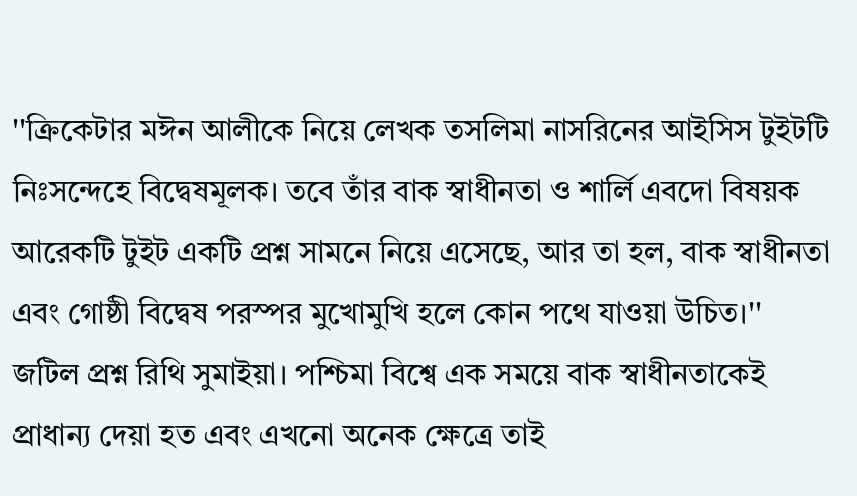''ক্রিকেটার মঈন আলীকে নিয়ে লেখক তসলিমা নাসরিনের আইসিস টুইটটি নিঃসন্দেহে বিদ্বেষমূলক। তবে তাঁর বাক স্বাধীনতা ও শার্লি এবদো বিষয়ক আরেকটি টুইট একটি প্রশ্ন সামনে নিয়ে এসেছে, আর তা হল, বাক স্বাধীনতা এবং গোষ্ঠী বিদ্বেষ পরস্পর মুখোমুখি হলে কোন পথে যাওয়া উচিত।''
জটিল প্রশ্ন রিথি সুমাইয়া। পশ্চিমা বিশ্বে এক সময়ে বাক স্বাধীনতাকেই প্রাধান্য দেয়া হত এবং এখনো অনেক ক্ষেত্রে তাই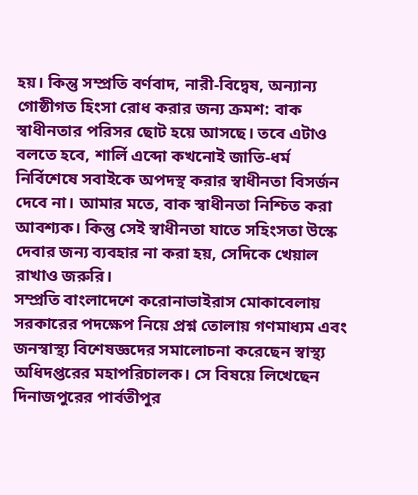হয়। কিন্তু সম্প্রতি বর্ণবাদ, নারী-বিদ্বেষ, অন্যান্য গোষ্ঠীগত হিংসা রোধ করার জন্য ক্রমশ: বাক স্বাধীনতার পরিসর ছোট হয়ে আসছে। তবে এটাও বলতে হবে, শার্লি এব্দো কখনোই জাতি-ধর্ম নির্বিশেষে সবাইকে অপদস্থ করার স্বাধীনতা বিসর্জন দেবে না। আমার মতে, বাক স্বাধীনতা নিশ্চিত করা আবশ্যক। কিন্তু সেই স্বাধীনতা যাতে সহিংসতা উস্কে দেবার জন্য ব্যবহার না করা হয়, সেদিকে খেয়াল রাখাও জরুরি।
সম্প্রতি বাংলাদেশে করোনাভাইরাস মোকাবেলায় সরকারের পদক্ষেপ নিয়ে প্রশ্ন তোলায় গণমাধ্যম এবং জনস্বাস্থ্য বিশেষজ্ঞদের সমালোচনা করেছেন স্বাস্থ্য অধিদপ্তরের মহাপরিচালক। সে বিষয়ে লিখেছেন দিনাজপুরের পার্বতীপুর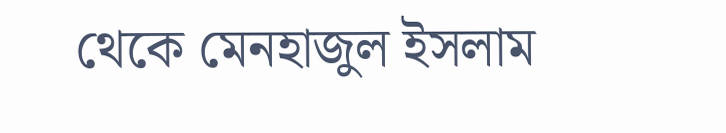থেকে মেনহাজুল ইসলাম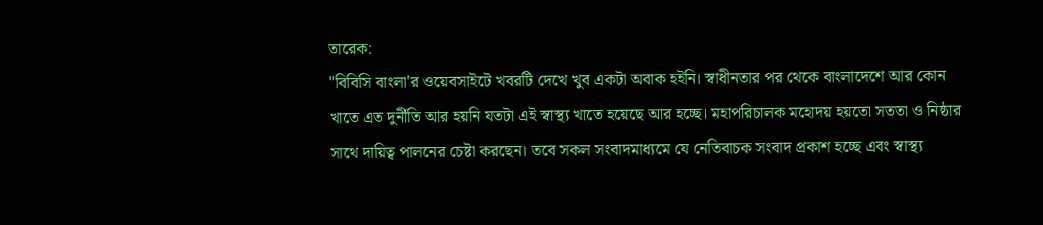তারেক:
''বিবিসি বাংলা'র ওয়েবসাইটে খবরটি দেখে খুব একটা অবাক হইনি। স্বাধীনতার পর থেকে বাংলাদেশে আর কোন খাতে এত দুর্নীতি আর হয়নি যতটা এই স্বাস্থ্য খাতে হয়েছে আর হচ্ছে। মহাপরিচালক মহোদয় হয়তো সততা ও নিষ্ঠার সাথে দায়িত্ব পালনের চেষ্টা করছেন। তবে সকল সংবাদমাধ্যমে যে নেতিবাচক সংবাদ প্রকাশ হচ্ছে এবং স্বাস্থ্য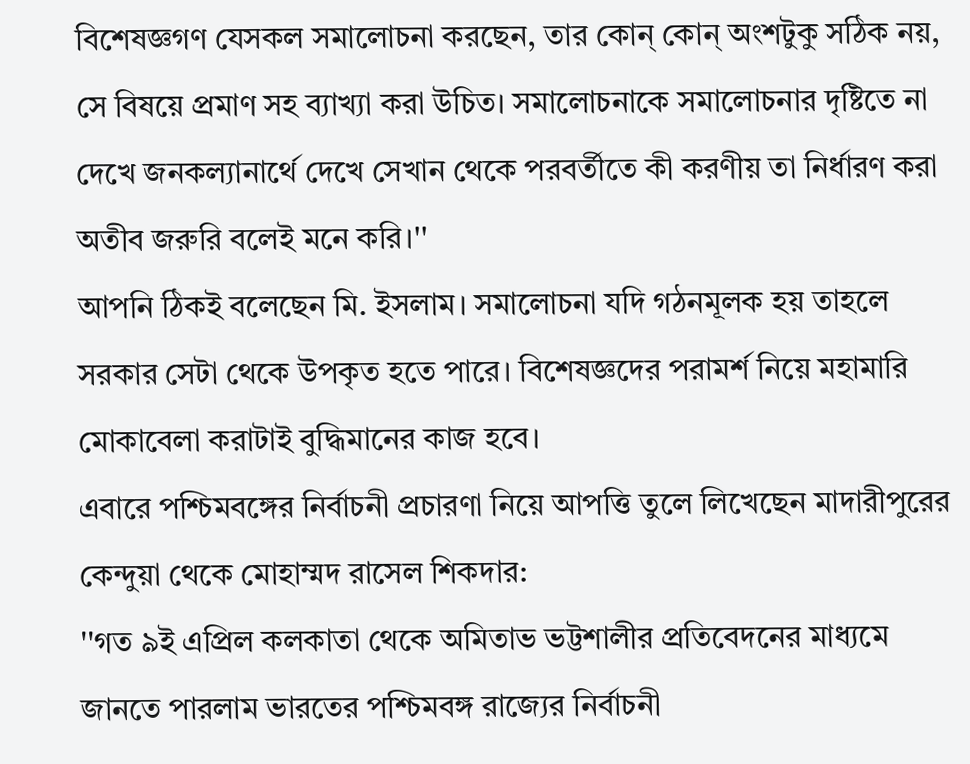বিশেষজ্ঞগণ যেসকল সমালোচনা করছেন, তার কোন্ কোন্ অংশটুকু সঠিক নয়, সে বিষয়ে প্রমাণ সহ ব্যাখ্যা করা উচিত। সমালোচনাকে সমালোচনার দৃষ্টিতে না দেখে জনকল্যানার্থে দেখে সেখান থেকে পরবর্তীতে কী করণীয় তা নির্ধারণ করা অতীব জরুরি বলেই মনে করি।''
আপনি ঠিকই বলেছেন মি. ইসলাম। সমালোচনা যদি গঠনমূলক হয় তাহলে সরকার সেটা থেকে উপকৃত হতে পারে। বিশেষজ্ঞদের পরামর্শ নিয়ে মহামারি মোকাবেলা করাটাই বুদ্ধিমানের কাজ হবে।
এবারে পশ্চিমবঙ্গের নির্বাচনী প্রচারণা নিয়ে আপত্তি তুলে লিখেছেন মাদারীপুরের কেন্দুয়া থেকে মোহাম্মদ রাসেল শিকদার:
''গত ৯ই এপ্রিল কলকাতা থেকে অমিতাভ ভট্টশালীর প্রতিবেদনের মাধ্যমে জানতে পারলাম ভারতের পশ্চিমবঙ্গ রাজ্যের নির্বাচনী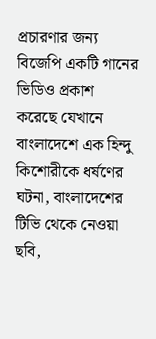প্রচারণার জন্য বিজেপি একটি গানের ভিডিও প্রকাশ করেছে যেখানে বাংলাদেশে এক হিন্দু কিশোরীকে ধর্ষণের ঘটনা, বাংলাদেশের টিভি থেকে নেওয়া ছবি,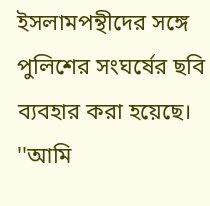ইসলামপন্থীদের সঙ্গে পুলিশের সংঘর্ষের ছবি ব্যবহার করা হয়েছে।
''আমি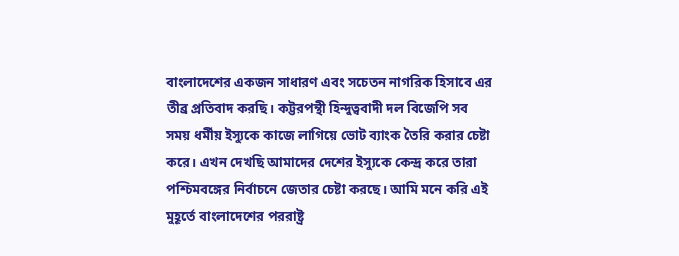বাংলাদেশের একজন সাধারণ এবং সচেতন নাগরিক হিসাবে এর তীব্র প্রতিবাদ করছি। কট্টরপন্থী হিন্দুত্ববাদী দল বিজেপি সব সময় ধর্মীয় ইস্যুকে কাজে লাগিয়ে ভোট ব্যাংক তৈরি করার চেষ্টা করে। এখন দেখছি আমাদের দেশের ইস্যুকে কেন্দ্র করে তারা পশ্চিমবঙ্গের নির্বাচনে জেতার চেষ্টা করছে। আমি মনে করি এই মুহূর্তে বাংলাদেশের পররাষ্ট্র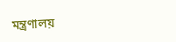মন্ত্রণালয়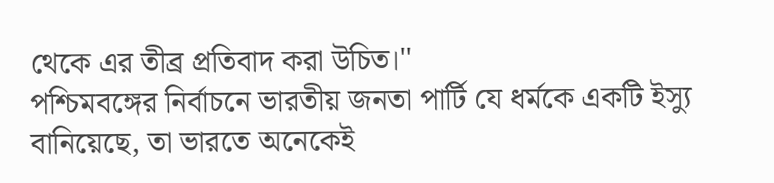থেকে এর তীব্র প্রতিবাদ করা উচিত।''
পশ্চিমবঙ্গের নির্বাচনে ভারতীয় জনতা পার্টি যে ধর্মকে একটি ইস্যু বানিয়েছে, তা ভারতে অনেকেই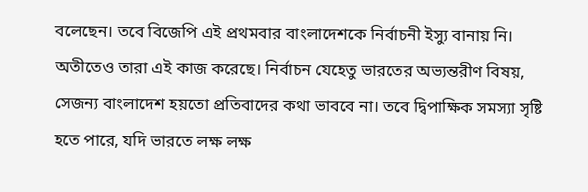বলেছেন। তবে বিজেপি এই প্রথমবার বাংলাদেশকে নির্বাচনী ইস্যু বানায় নি। অতীতেও তারা এই কাজ করেছে। নির্বাচন যেহেতু ভারতের অভ্যন্তরীণ বিষয়, সেজন্য বাংলাদেশ হয়তো প্রতিবাদের কথা ভাববে না। তবে দ্বিপাক্ষিক সমস্যা সৃষ্টি হতে পারে, যদি ভারতে লক্ষ লক্ষ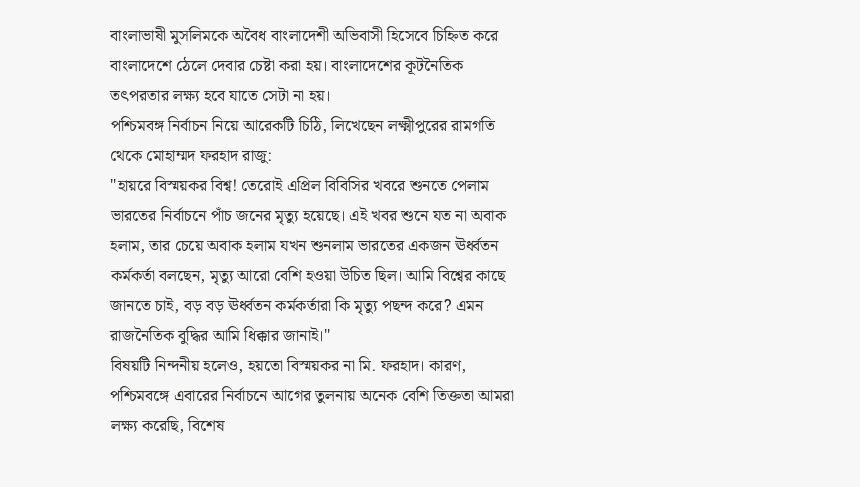বাংলাভাষী মুসলিমকে অবৈধ বাংলাদেশী অভিবাসী হিসেবে চিহ্নিত করে বাংলাদেশে ঠেলে দেবার চেষ্টা করা হয়। বাংলাদেশের কূটনৈতিক তৎপরতার লক্ষ্য হবে যাতে সেটা না হয়।
পশ্চিমবঙ্গ নির্বাচন নিয়ে আরেকটি চিঠি, লিখেছেন লক্ষ্মীপুরের রামগতি থেকে মোহাম্মদ ফরহাদ রাজু:
''হায়রে বিস্ময়কর বিশ্ব! তেরোই এপ্রিল বিবিসির খবরে শুনতে পেলাম ভারতের নির্বাচনে পাঁচ জনের মৃত্যু হয়েছে। এই খবর শুনে যত না অবাক হলাম, তার চেয়ে অবাক হলাম যখন শুনলাম ভারতের একজন ঊর্ধ্বতন কর্মকর্তা বলছেন, মৃত্যু আরো বেশি হওয়া উচিত ছিল। আমি বিশ্বের কাছে জানতে চাই, বড় বড় ঊর্ধ্বতন কর্মকর্তারা কি মৃত্যু পছন্দ করে? এমন রাজনৈতিক বুদ্ধির আমি ধিক্কার জানাই।''
বিষয়টি নিন্দনীয় হলেও, হয়তো বিস্ময়কর না মি. ফরহাদ। কারণ, পশ্চিমবঙ্গে এবারের নির্বাচনে আগের তুলনায় অনেক বেশি তিক্ততা আমরা লক্ষ্য করেছি, বিশেষ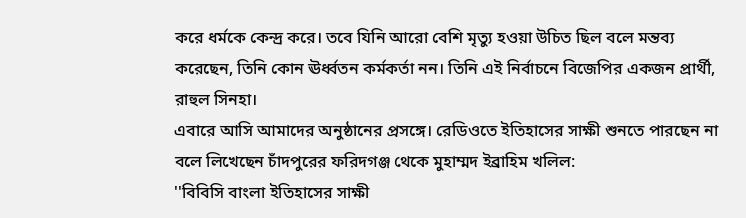করে ধর্মকে কেন্দ্র করে। তবে যিনি আরো বেশি মৃত্যু হওয়া উচিত ছিল বলে মন্তব্য করেছেন, তিনি কোন ঊর্ধ্বতন কর্মকর্তা নন। তিনি এই নির্বাচনে বিজেপির একজন প্রার্থী, রাহুল সিনহা।
এবারে আসি আমাদের অনুষ্ঠানের প্রসঙ্গে। রেডিওতে ইতিহাসের সাক্ষী শুনতে পারছেন না বলে লিখেছেন চাঁদপুরের ফরিদগঞ্জ থেকে মুহাম্মদ ইব্রাহিম খলিল:
''বিবিসি বাংলা ইতিহাসের সাক্ষী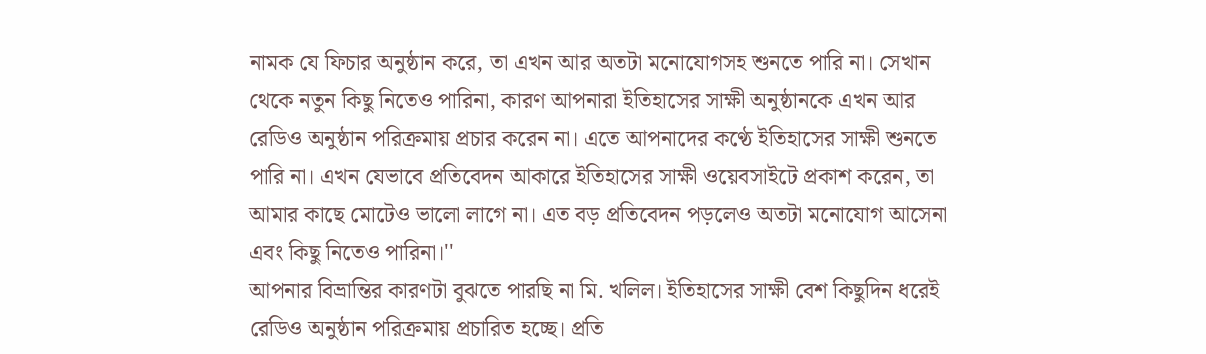নামক যে ফিচার অনুষ্ঠান করে, তা এখন আর অতটা মনোযোগসহ শুনতে পারি না। সেখান থেকে নতুন কিছু নিতেও পারিনা, কারণ আপনারা ইতিহাসের সাক্ষী অনুষ্ঠানকে এখন আর রেডিও অনুষ্ঠান পরিক্রমায় প্রচার করেন না। এতে আপনাদের কণ্ঠে ইতিহাসের সাক্ষী শুনতে পারি না। এখন যেভাবে প্রতিবেদন আকারে ইতিহাসের সাক্ষী ওয়েবসাইটে প্রকাশ করেন, তা আমার কাছে মোটেও ভালো লাগে না। এত বড় প্রতিবেদন পড়লেও অতটা মনোযোগ আসেনা এবং কিছু নিতেও পারিনা।''
আপনার বিভ্রান্তির কারণটা বুঝতে পারছি না মি. খলিল। ইতিহাসের সাক্ষী বেশ কিছুদিন ধরেই রেডিও অনুষ্ঠান পরিক্রমায় প্রচারিত হচ্ছে। প্রতি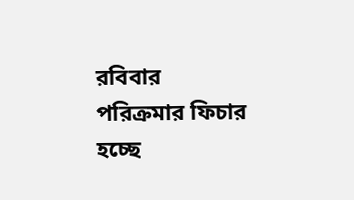রবিবার পরিক্রমার ফিচার হচ্ছে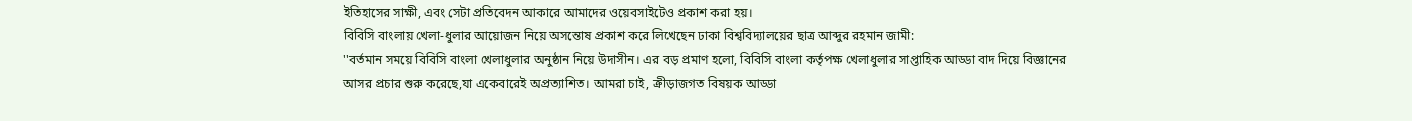ইতিহাসের সাক্ষী, এবং সেটা প্রতিবেদন আকারে আমাদের ওয়েবসাইটেও প্রকাশ করা হয়।
বিবিসি বাংলায় খেলা-ধুলার আয়োজন নিয়ে অসন্তোষ প্রকাশ করে লিখেছেন ঢাকা বিশ্ববিদ্যালয়ের ছাত্র আব্দুর রহমান জামী:
''বর্তমান সময়ে বিবিসি বাংলা খেলাধুলার অনুষ্ঠান নিয়ে উদাসীন। এর বড় প্রমাণ হলো, বিবিসি বাংলা কর্তৃপক্ষ খেলাধুলার সাপ্তাহিক আড্ডা বাদ দিয়ে বিজ্ঞানের আসর প্রচার শুরু করেছে,যা একেবারেই অপ্রত্যাশিত। আমরা চাই, ক্রীড়াজগত বিষয়ক আড্ডা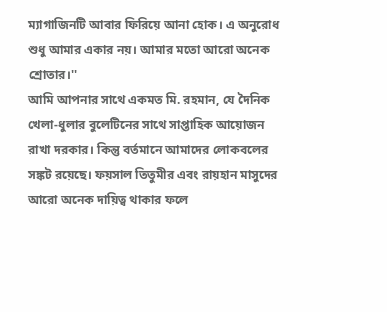ম্যাগাজিনটি আবার ফিরিয়ে আনা হোক। এ অনুরোধ শুধু আমার একার নয়। আমার মতো আরো অনেক শ্রোতার।''
আমি আপনার সাথে একমত মি. রহমান, যে দৈনিক খেলা-ধুলার বুলেটিনের সাথে সাপ্তাহিক আয়োজন রাখা দরকার। কিন্তু বর্তমানে আমাদের লোকবলের সঙ্কট রয়েছে। ফয়সাল তিতুমীর এবং রায়হান মাসুদের আরো অনেক দায়িত্ব থাকার ফলে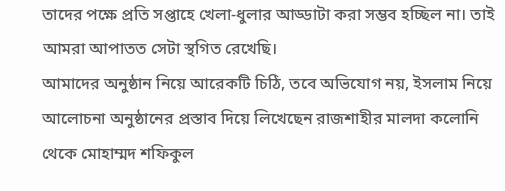তাদের পক্ষে প্রতি সপ্তাহে খেলা-ধুলার আড্ডাটা করা সম্ভব হচ্ছিল না। তাই আমরা আপাতত সেটা স্থগিত রেখেছি।
আমাদের অনুষ্ঠান নিয়ে আরেকটি চিঠি, তবে অভিযোগ নয়, ইসলাম নিয়ে আলোচনা অনুষ্ঠানের প্রস্তাব দিয়ে লিখেছেন রাজশাহীর মালদা কলোনি থেকে মোহাম্মদ শফিকুল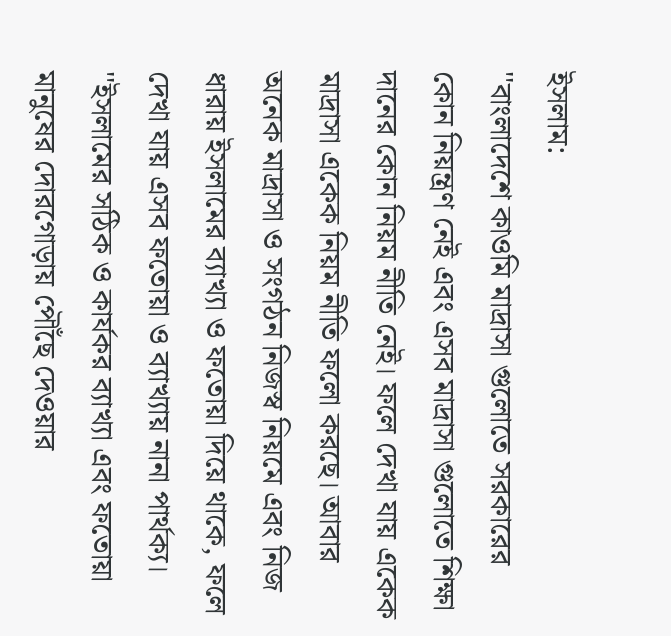ইসলাম:
''বাংলাদেশে কাওমি মাদ্রাসা গুলোতে সরকারের কোন নিয়ন্ত্রণ নেই এবং এসব মাদ্রাসা গুলোতে শিক্ষা দানের কোন নিয়ম নীতি নেই। ফলে দেখা যায় একেক মাদ্রাসা একেক নিয়ম নীতি ফলো করছে। আবার অনেক মাদ্রাসা ও সংগঠন নিজস্ব নিয়মে এবং নিজ ধারায় ইসলামের ব্যাখ্যা ও ফতোয়া দিয়ে থাকে, ফলে দেখা যায় এসব ফতোয়া ও ব্যাখ্যায় নানা পার্থক্য।
''ইসলামের সঠিক ও কার্যকর ব্যাখ্যা এবং ফতোয়া মানুষের দোরগোড়ায় পৌঁছে দেওয়ার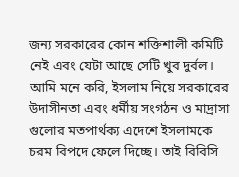জন্য সরকারের কোন শক্তিশালী কমিটি নেই এবং যেটা আছে সেটি খুব দুর্বল। আমি মনে করি, ইসলাম নিয়ে সরকারের উদাসীনতা এবং ধর্মীয় সংগঠন ও মাদ্রাসা গুলোর মতপার্থক্য এদেশে ইসলামকে চরম বিপদে ফেলে দিচ্ছে। তাই বিবিসি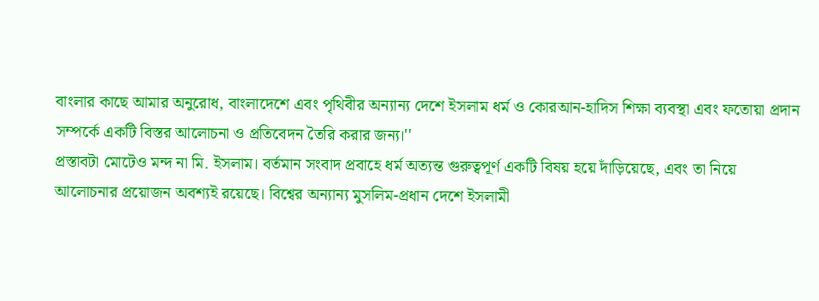বাংলার কাছে আমার অনুরোধ, বাংলাদেশে এবং পৃথিবীর অন্যান্য দেশে ইসলাম ধর্ম ও কোরআন-হাদিস শিক্ষা ব্যবস্থা এবং ফতোয়া প্রদান সম্পর্কে একটি বিস্তর আলোচনা ও প্রতিবেদন তৈরি করার জন্য।''
প্রস্তাবটা মোটেও মন্দ না মি. ইসলাম। বর্তমান সংবাদ প্রবাহে ধর্ম অত্যন্ত গুরুত্বপূর্ণ একটি বিষয় হয়ে দাঁড়িয়েছে, এবং তা নিয়ে আলোচনার প্রয়োজন অবশ্যই রয়েছে। বিশ্বের অন্যান্য মুসলিম-প্রধান দেশে ইসলামী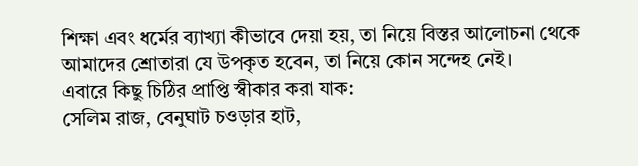শিক্ষা এবং ধর্মের ব্যাখ্যা কীভাবে দেয়া হয়, তা নিয়ে বিস্তর আলোচনা থেকে আমাদের শ্রোতারা যে উপকৃত হবেন, তা নিয়ে কোন সন্দেহ নেই।
এবারে কিছু চিঠির প্রাপ্তি স্বীকার করা যাক:
সেলিম রাজ, বেনুঘাট চওড়ার হাট,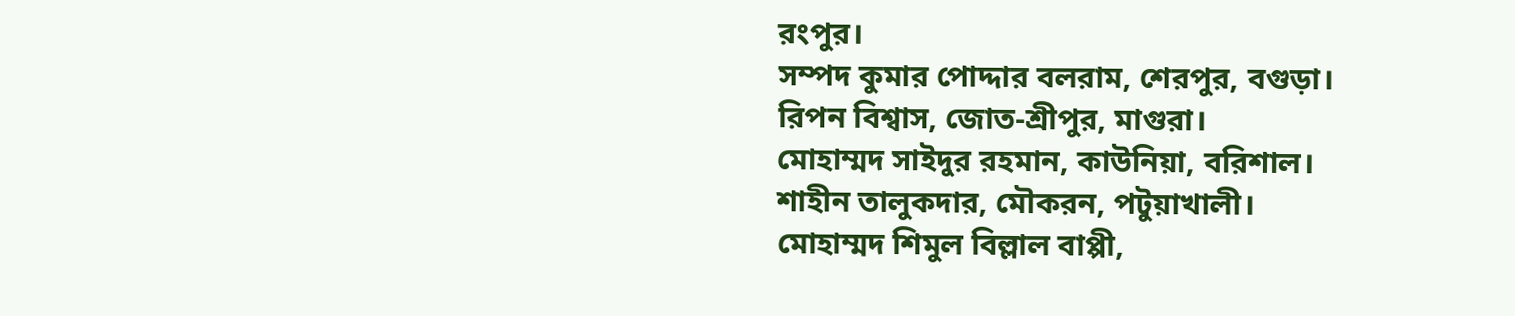রংপুর।
সম্পদ কুমার পোদ্দার বলরাম, শেরপুর, বগুড়া।
রিপন বিশ্বাস, জোত-শ্রীপুর, মাগুরা।
মোহাম্মদ সাইদুর রহমান, কাউনিয়া, বরিশাল।
শাহীন তালুকদার, মৌকরন, পটুয়াখালী।
মোহাম্মদ শিমুল বিল্লাল বাপ্পী,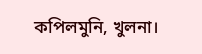কপিলমুনি, খুলনা।